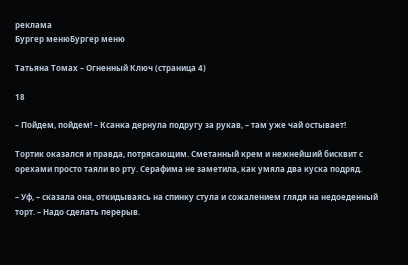реклама
Бургер менюБургер меню

Татьяна Томах – Огненный Ключ (страница 4)

18

– Пойдем, пойдем! – Ксанка дернула подругу за рукав, – там уже чай остывает!

Тортик оказался и правда, потрясающим. Сметанный крем и нежнейший бисквит с орехами просто таяли во рту. Серафима не заметила, как умяла два куска подряд.

– Уф, – сказала она, откидываясь на спинку стула и сожалением глядя на недоеденный торт. – Надо сделать перерыв.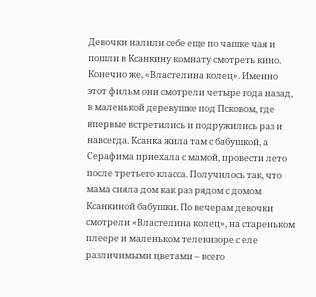Девочки налили себе еще по чашке чая и пошли в Ксанкину комнату смотреть кино. Конечно же, «Властелина колец». Именно этот фильм они смотрели четыре года назад, в маленькой деревушке под Псковом, где впервые встретились и подружились раз и навсегда. Ксанка жила там с бабушкой, а Серафима приехала с мамой, провести лето после третьего класса. Получилось так, что мама сняла дом как раз рядом с домом Ксанкиной бабушки. По вечерам девочки смотрели «Властелина колец», на стареньком плеере и маленьком телевизоре с еле различимыми цветами – всего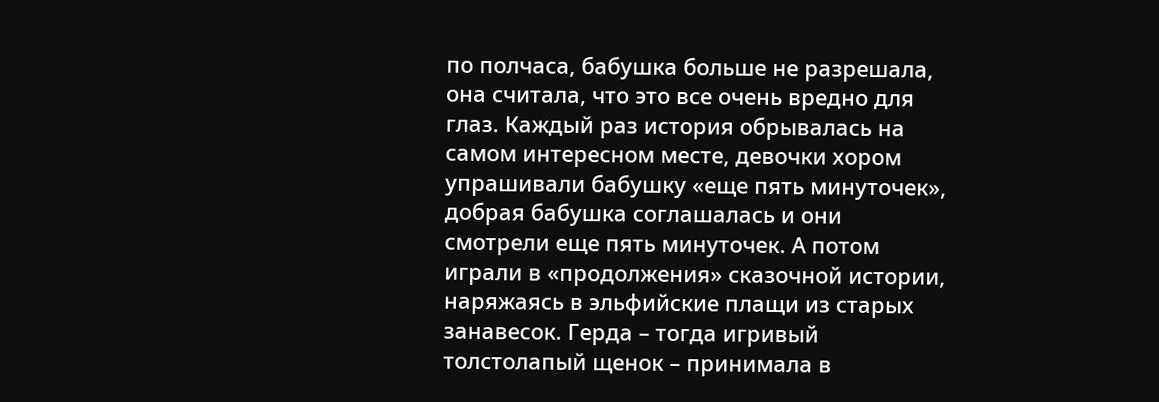по полчаса, бабушка больше не разрешала, она считала, что это все очень вредно для глаз. Каждый раз история обрывалась на самом интересном месте, девочки хором упрашивали бабушку «еще пять минуточек», добрая бабушка соглашалась и они смотрели еще пять минуточек. А потом играли в «продолжения» сказочной истории, наряжаясь в эльфийские плащи из старых занавесок. Герда – тогда игривый толстолапый щенок – принимала в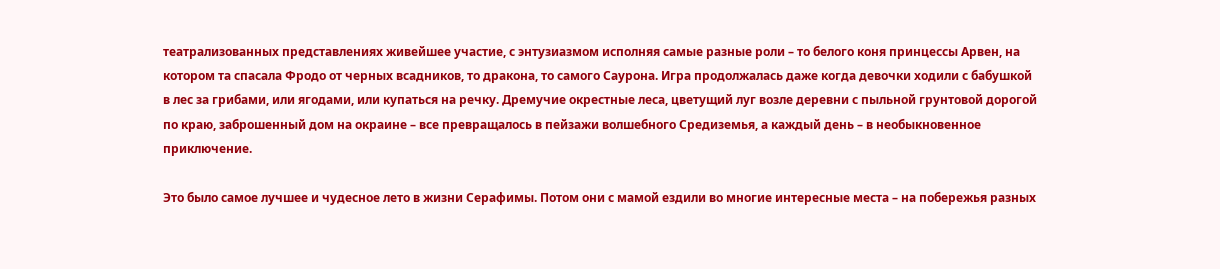театрализованных представлениях живейшее участие, с энтузиазмом исполняя самые разные роли – то белого коня принцессы Арвен, на котором та спасала Фродо от черных всадников, то дракона, то самого Саурона. Игра продолжалась даже когда девочки ходили с бабушкой в лес за грибами, или ягодами, или купаться на речку. Дремучие окрестные леса, цветущий луг возле деревни с пыльной грунтовой дорогой по краю, заброшенный дом на окраине – все превращалось в пейзажи волшебного Средиземья, а каждый день – в необыкновенное приключение.

Это было самое лучшее и чудесное лето в жизни Серафимы. Потом они с мамой ездили во многие интересные места – на побережья разных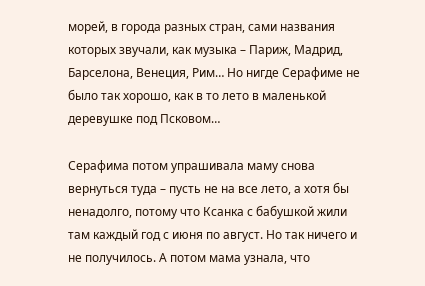морей, в города разных стран, сами названия которых звучали, как музыка – Париж, Мадрид, Барселона, Венеция, Рим… Но нигде Серафиме не было так хорошо, как в то лето в маленькой деревушке под Псковом…

Серафима потом упрашивала маму снова вернуться туда – пусть не на все лето, а хотя бы ненадолго, потому что Ксанка с бабушкой жили там каждый год с июня по август. Но так ничего и не получилось. А потом мама узнала, что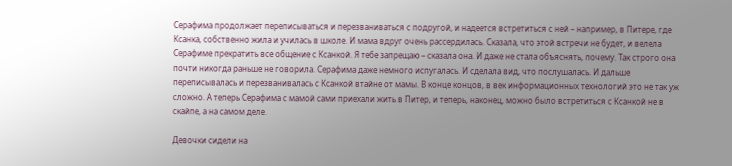Серафима продолжает переписываться и перезваниваться с подругой, и надеется встретиться с ней – например, в Питере, где Ксанка, собственно жила и училась в школе. И мама вдруг очень рассердилась. Сказала, что этой встречи не будет, и велела Серафиме прекратить все общение с Ксанкой. Я тебе запрещаю – сказала она. И даже не стала объяснять, почему. Так строго она почти никогда раньше не говорила. Серафима даже немного испугалась. И сделала вид, что послушалась. И дальше переписывалась и перезванивалась с Ксанкой втайне от мамы. В конце концов, в век информационных технологий это не так уж сложно. А теперь Серафима с мамой сами приехали жить в Питер, и теперь, наконец, можно было встретиться с Ксанкой не в скайпе, а на самом деле.

Девочки сидели на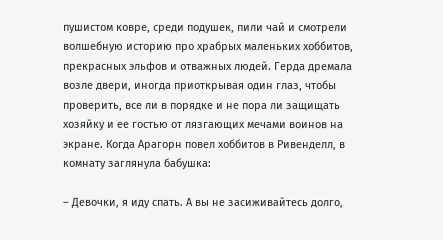пушистом ковре, среди подушек, пили чай и смотрели волшебную историю про храбрых маленьких хоббитов, прекрасных эльфов и отважных людей. Герда дремала возле двери, иногда приоткрывая один глаз, чтобы проверить, все ли в порядке и не пора ли защищать хозяйку и ее гостью от лязгающих мечами воинов на экране. Когда Арагорн повел хоббитов в Ривенделл, в комнату заглянула бабушка:

– Девочки, я иду спать. А вы не засиживайтесь долго,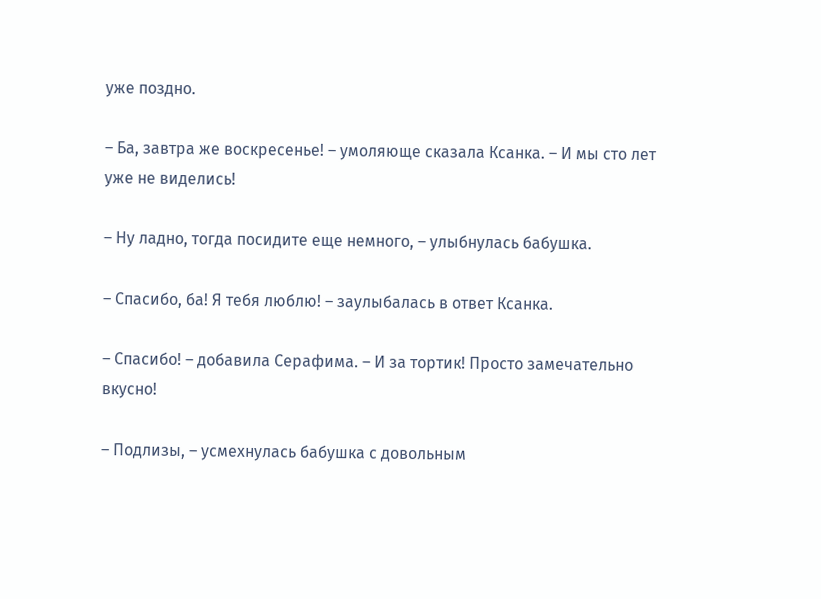уже поздно.

– Ба, завтра же воскресенье! – умоляюще сказала Ксанка. – И мы сто лет уже не виделись!

– Ну ладно, тогда посидите еще немного, – улыбнулась бабушка.

– Спасибо, ба! Я тебя люблю! – заулыбалась в ответ Ксанка.

– Спасибо! – добавила Серафима. – И за тортик! Просто замечательно вкусно!

– Подлизы, – усмехнулась бабушка с довольным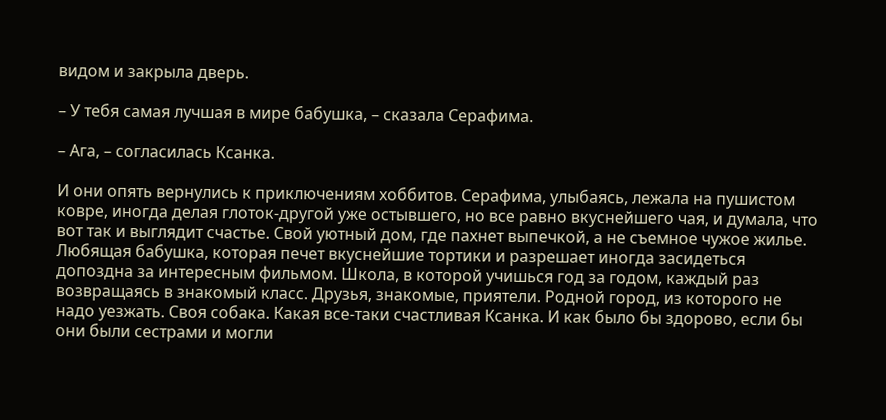видом и закрыла дверь.

– У тебя самая лучшая в мире бабушка, – сказала Серафима.

– Ага, – согласилась Ксанка.

И они опять вернулись к приключениям хоббитов. Серафима, улыбаясь, лежала на пушистом ковре, иногда делая глоток-другой уже остывшего, но все равно вкуснейшего чая, и думала, что вот так и выглядит счастье. Свой уютный дом, где пахнет выпечкой, а не съемное чужое жилье. Любящая бабушка, которая печет вкуснейшие тортики и разрешает иногда засидеться допоздна за интересным фильмом. Школа, в которой учишься год за годом, каждый раз возвращаясь в знакомый класс. Друзья, знакомые, приятели. Родной город, из которого не надо уезжать. Своя собака. Какая все-таки счастливая Ксанка. И как было бы здорово, если бы они были сестрами и могли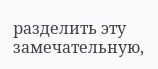разделить эту замечательную,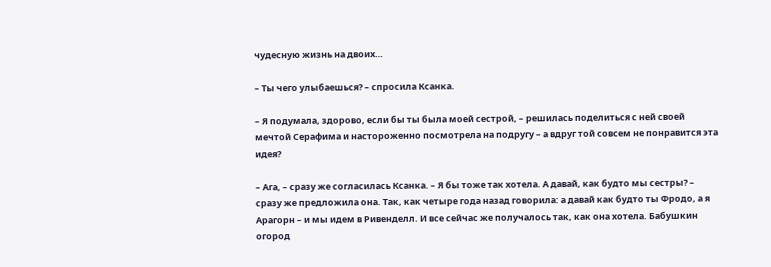чудесную жизнь на двоих…

– Ты чего улыбаешься? – спросила Ксанка.

– Я подумала, здорово, если бы ты была моей сестрой, – решилась поделиться с ней своей мечтой Серафима и настороженно посмотрела на подругу – а вдруг той совсем не понравится эта идея?

– Ага, – сразу же согласилась Ксанка. – Я бы тоже так хотела. А давай, как будто мы сестры? – сразу же предложила она. Так, как четыре года назад говорила: а давай как будто ты Фродо, а я Арагорн – и мы идем в Ривенделл. И все сейчас же получалось так, как она хотела. Бабушкин огород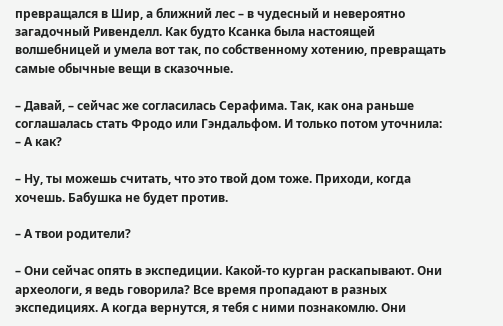превращался в Шир, а ближний лес – в чудесный и невероятно загадочный Ривенделл. Как будто Ксанка была настоящей волшебницей и умела вот так, по собственному хотению, превращать самые обычные вещи в сказочные.

– Давай, – сейчас же согласилась Серафима. Так, как она раньше соглашалась стать Фродо или Гэндальфом. И только потом уточнила: – А как?

– Ну, ты можешь считать, что это твой дом тоже. Приходи, когда хочешь. Бабушка не будет против.

– А твои родители?

– Они сейчас опять в экспедиции. Какой-то курган раскапывают. Они археологи, я ведь говорила? Все время пропадают в разных экспедициях. А когда вернутся, я тебя с ними познакомлю. Они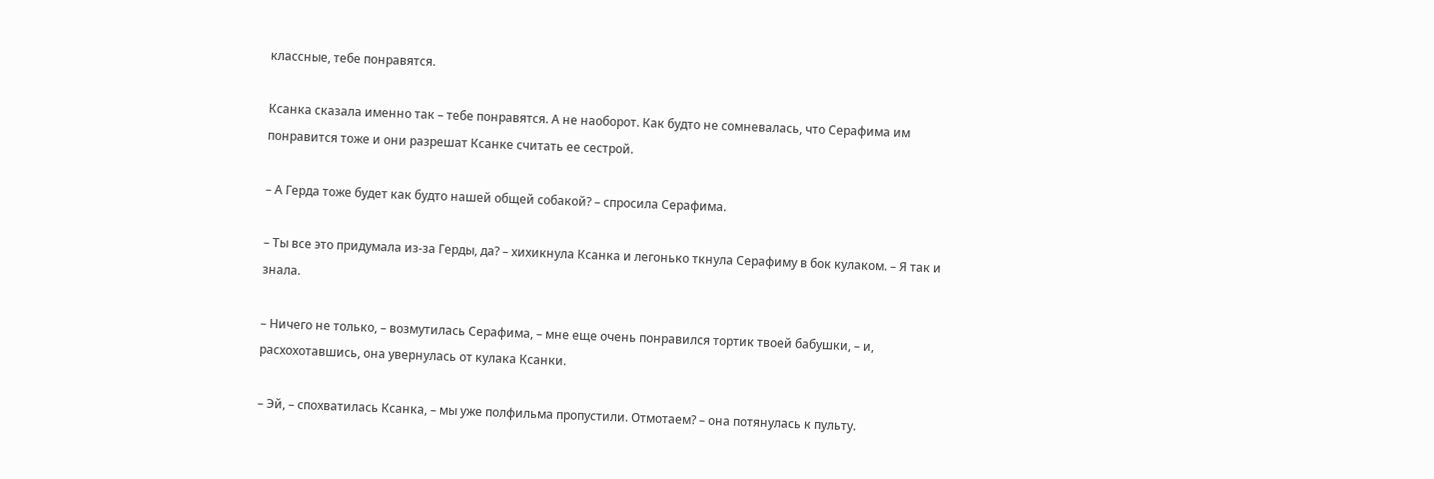классные, тебе понравятся.

Ксанка сказала именно так – тебе понравятся. А не наоборот. Как будто не сомневалась, что Серафима им понравится тоже и они разрешат Ксанке считать ее сестрой.

– А Герда тоже будет как будто нашей общей собакой? – спросила Серафима.

– Ты все это придумала из-за Герды, да? – хихикнула Ксанка и легонько ткнула Серафиму в бок кулаком. – Я так и знала.

– Ничего не только, – возмутилась Серафима, – мне еще очень понравился тортик твоей бабушки, – и, расхохотавшись, она увернулась от кулака Ксанки.

– Эй, – спохватилась Ксанка, – мы уже полфильма пропустили. Отмотаем? – она потянулась к пульту.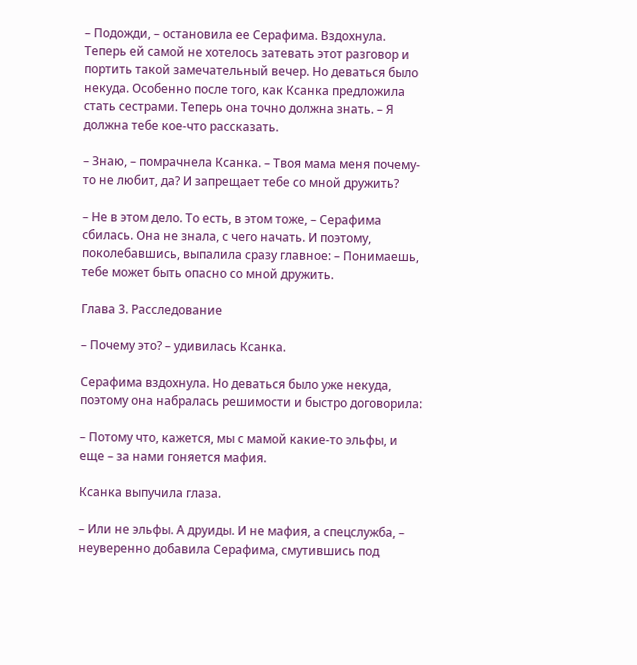– Подожди, – остановила ее Серафима. Вздохнула. Теперь ей самой не хотелось затевать этот разговор и портить такой замечательный вечер. Но деваться было некуда. Особенно после того, как Ксанка предложила стать сестрами. Теперь она точно должна знать. – Я должна тебе кое-что рассказать.

– Знаю, – помрачнела Ксанка. – Твоя мама меня почему-то не любит, да? И запрещает тебе со мной дружить?

– Не в этом дело. То есть, в этом тоже, – Серафима сбилась. Она не знала, с чего начать. И поэтому, поколебавшись, выпалила сразу главное: – Понимаешь, тебе может быть опасно со мной дружить.

Глава 3. Расследование

– Почему это? – удивилась Ксанка.

Серафима вздохнула. Но деваться было уже некуда, поэтому она набралась решимости и быстро договорила:

– Потому что, кажется, мы с мамой какие-то эльфы, и еще – за нами гоняется мафия.

Ксанка выпучила глаза.

– Или не эльфы. А друиды. И не мафия, а спецслужба, – неуверенно добавила Серафима, смутившись под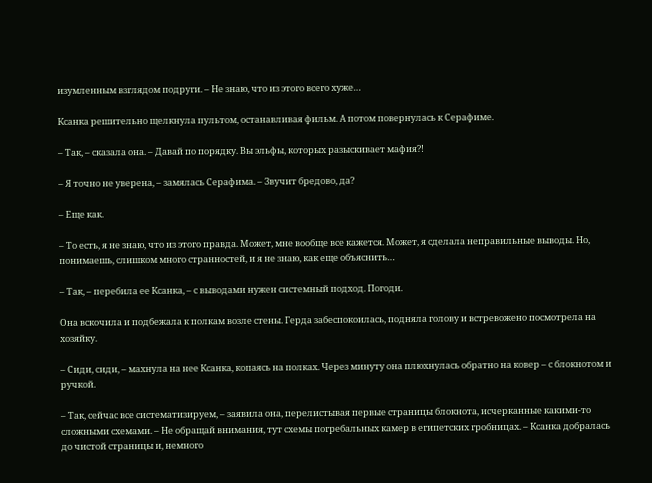изумленным взглядом подруги. – Не знаю, что из этого всего хуже…

Ксанка решительно щелкнула пультом, останавливая фильм. А потом повернулась к Серафиме.

– Так, – сказала она. – Давай по порядку. Вы эльфы, которых разыскивает мафия?!

– Я точно не уверена, – замялась Серафима. – Звучит бредово, да?

– Еще как.

– То есть, я не знаю, что из этого правда. Может, мне вообще все кажется. Может, я сделала неправильные выводы. Но, понимаешь, слишком много странностей, и я не знаю, как еще объяснить…

– Так, – перебила ее Ксанка, – с выводами нужен системный подход. Погоди.

Она вскочила и подбежала к полкам возле стены. Герда забеспокоилась, подняла голову и встревожено посмотрела на хозяйку.

– Сиди, сиди, – махнула на нее Ксанка, копаясь на полках. Через минуту она плюхнулась обратно на ковер – с блокнотом и ручкой.

– Так, сейчас все систематизируем, – заявила она, перелистывая первые страницы блокнота, исчерканные какими-то сложными схемами. – Не обращай внимания, тут схемы погребальных камер в египетских гробницах. – Ксанка добралась до чистой страницы и, немного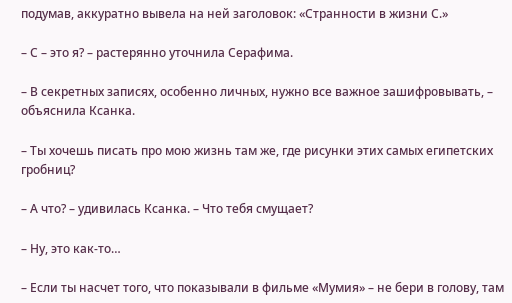подумав, аккуратно вывела на ней заголовок: «Странности в жизни С.»

– С – это я? – растерянно уточнила Серафима.

– В секретных записях, особенно личных, нужно все важное зашифровывать, – объяснила Ксанка.

– Ты хочешь писать про мою жизнь там же, где рисунки этих самых египетских гробниц?

– А что? – удивилась Ксанка. – Что тебя смущает?

– Ну, это как-то…

– Если ты насчет того, что показывали в фильме «Мумия» – не бери в голову, там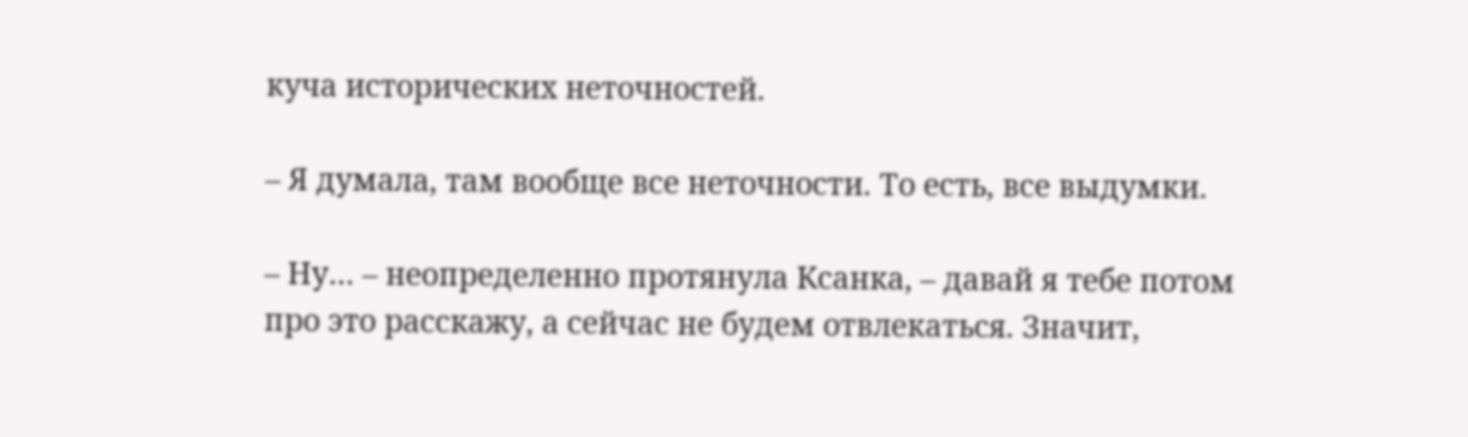куча исторических неточностей.

– Я думала, там вообще все неточности. То есть, все выдумки.

– Ну… – неопределенно протянула Ксанка, – давай я тебе потом про это расскажу, а сейчас не будем отвлекаться. Значит,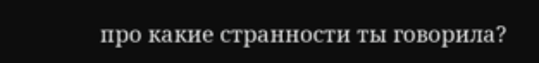про какие странности ты говорила?